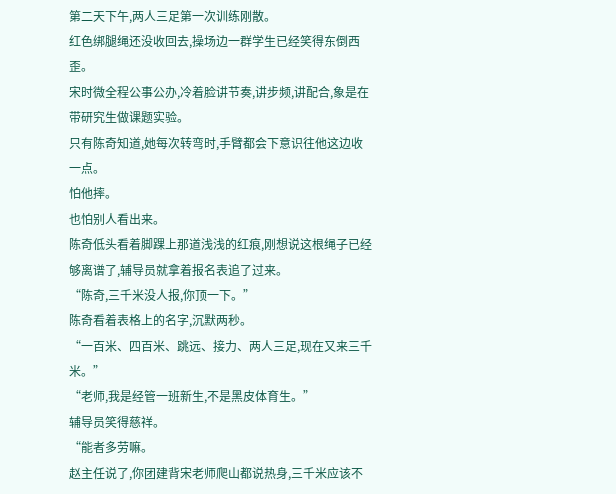第二天下午,两人三足第一次训练刚散。
红色绑腿绳还没收回去,操场边一群学生已经笑得东倒西歪。
宋时微全程公事公办,冷着脸讲节奏,讲步频,讲配合,象是在带研究生做课题实验。
只有陈奇知道,她每次转弯时,手臂都会下意识往他这边收一点。
怕他摔。
也怕别人看出来。
陈奇低头看着脚踝上那道浅浅的红痕,刚想说这根绳子已经够离谱了,辅导员就拿着报名表追了过来。
“陈奇,三千米没人报,你顶一下。”
陈奇看着表格上的名字,沉默两秒。
“一百米、四百米、跳远、接力、两人三足,现在又来三千米。”
“老师,我是经管一班新生,不是黑皮体育生。”
辅导员笑得慈祥。
“能者多劳嘛。
赵主任说了,你团建背宋老师爬山都说热身,三千米应该不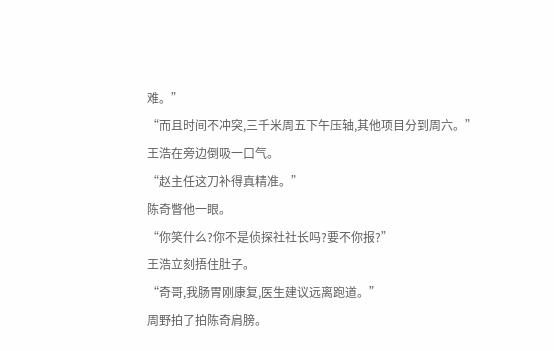难。”
“而且时间不冲突,三千米周五下午压轴,其他项目分到周六。”
王浩在旁边倒吸一口气。
“赵主任这刀补得真精准。”
陈奇瞥他一眼。
“你笑什么?你不是侦探社社长吗?要不你报?”
王浩立刻捂住肚子。
“奇哥,我肠胃刚康复,医生建议远离跑道。”
周野拍了拍陈奇肩膀。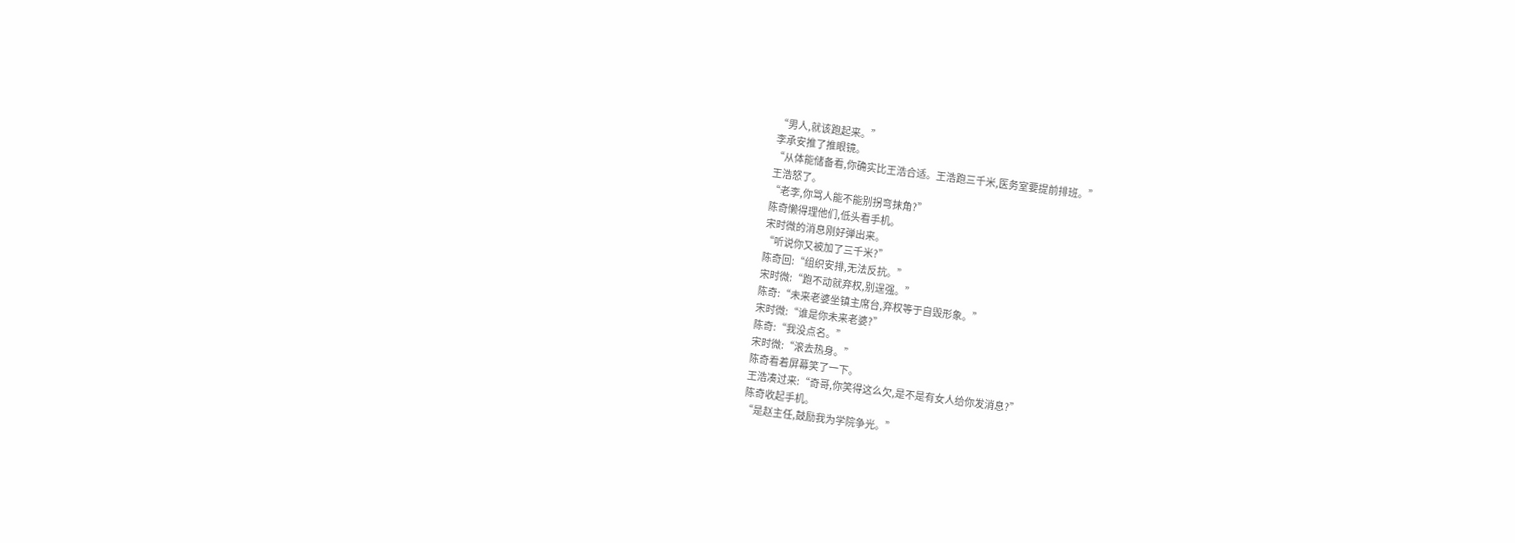“男人,就该跑起来。”
李承安推了推眼镜。
“从体能储备看,你确实比王浩合适。王浩跑三千米,医务室要提前排班。”
王浩怒了。
“老李,你骂人能不能别拐弯抹角?”
陈奇懒得理他们,低头看手机。
宋时微的消息刚好弹出来。
“听说你又被加了三千米?”
陈奇回:“组织安排,无法反抗。”
宋时微:“跑不动就弃权,别逞强。”
陈奇:“未来老婆坐镇主席台,弃权等于自毁形象。”
宋时微:“谁是你未来老婆?”
陈奇:“我没点名。”
宋时微:“滚去热身。”
陈奇看着屏幕笑了一下。
王浩凑过来:“奇哥,你笑得这么欠,是不是有女人给你发消息?”
陈奇收起手机。
“是赵主任,鼓励我为学院争光。”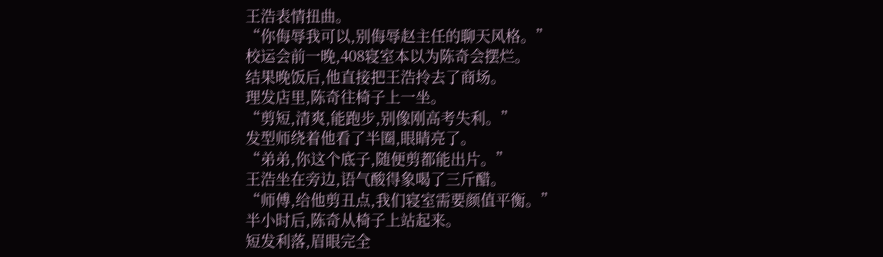王浩表情扭曲。
“你侮辱我可以,别侮辱赵主任的聊天风格。”
校运会前一晚,408寝室本以为陈奇会摆烂。
结果晚饭后,他直接把王浩拎去了商场。
理发店里,陈奇往椅子上一坐。
“剪短,清爽,能跑步,别像刚高考失利。”
发型师绕着他看了半圈,眼睛亮了。
“弟弟,你这个底子,随便剪都能出片。”
王浩坐在旁边,语气酸得象喝了三斤醋。
“师傅,给他剪丑点,我们寝室需要颜值平衡。”
半小时后,陈奇从椅子上站起来。
短发利落,眉眼完全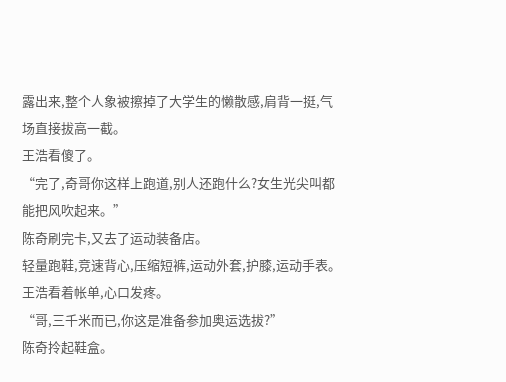露出来,整个人象被擦掉了大学生的懒散感,肩背一挺,气场直接拔高一截。
王浩看傻了。
“完了,奇哥你这样上跑道,别人还跑什么?女生光尖叫都能把风吹起来。”
陈奇刷完卡,又去了运动装备店。
轻量跑鞋,竞速背心,压缩短裤,运动外套,护膝,运动手表。
王浩看着帐单,心口发疼。
“哥,三千米而已,你这是准备参加奥运选拔?”
陈奇拎起鞋盒。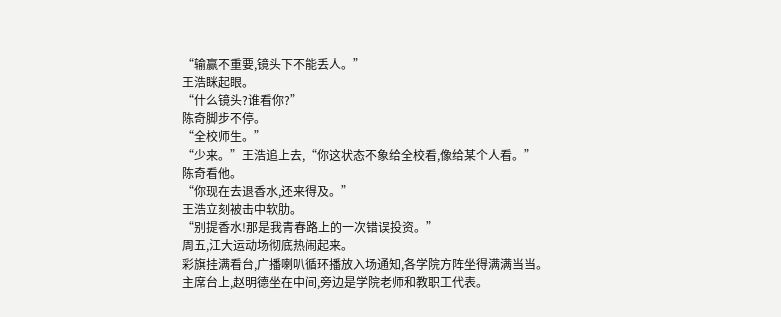“输赢不重要,镜头下不能丢人。”
王浩眯起眼。
“什么镜头?谁看你?”
陈奇脚步不停。
“全校师生。”
“少来。”王浩追上去,“你这状态不象给全校看,像给某个人看。”
陈奇看他。
“你现在去退香水,还来得及。”
王浩立刻被击中软肋。
“别提香水!那是我青春路上的一次错误投资。”
周五,江大运动场彻底热闹起来。
彩旗挂满看台,广播喇叭循环播放入场通知,各学院方阵坐得满满当当。
主席台上,赵明德坐在中间,旁边是学院老师和教职工代表。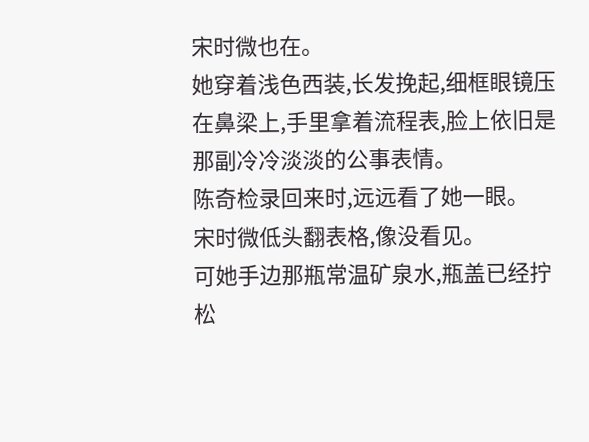宋时微也在。
她穿着浅色西装,长发挽起,细框眼镜压在鼻梁上,手里拿着流程表,脸上依旧是那副冷冷淡淡的公事表情。
陈奇检录回来时,远远看了她一眼。
宋时微低头翻表格,像没看见。
可她手边那瓶常温矿泉水,瓶盖已经拧松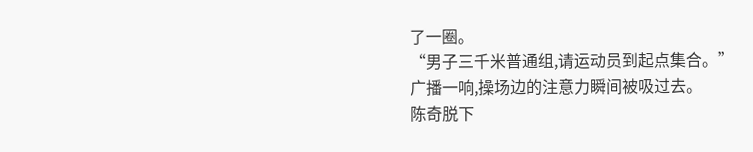了一圈。
“男子三千米普通组,请运动员到起点集合。”
广播一响,操场边的注意力瞬间被吸过去。
陈奇脱下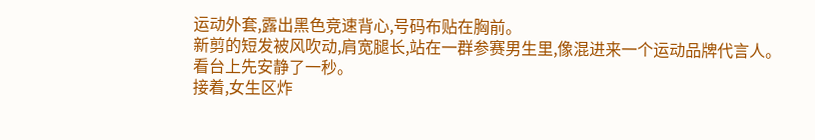运动外套,露出黑色竞速背心,号码布贴在胸前。
新剪的短发被风吹动,肩宽腿长,站在一群参赛男生里,像混进来一个运动品牌代言人。
看台上先安静了一秒。
接着,女生区炸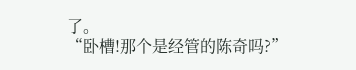了。
“卧槽!那个是经管的陈奇吗?”